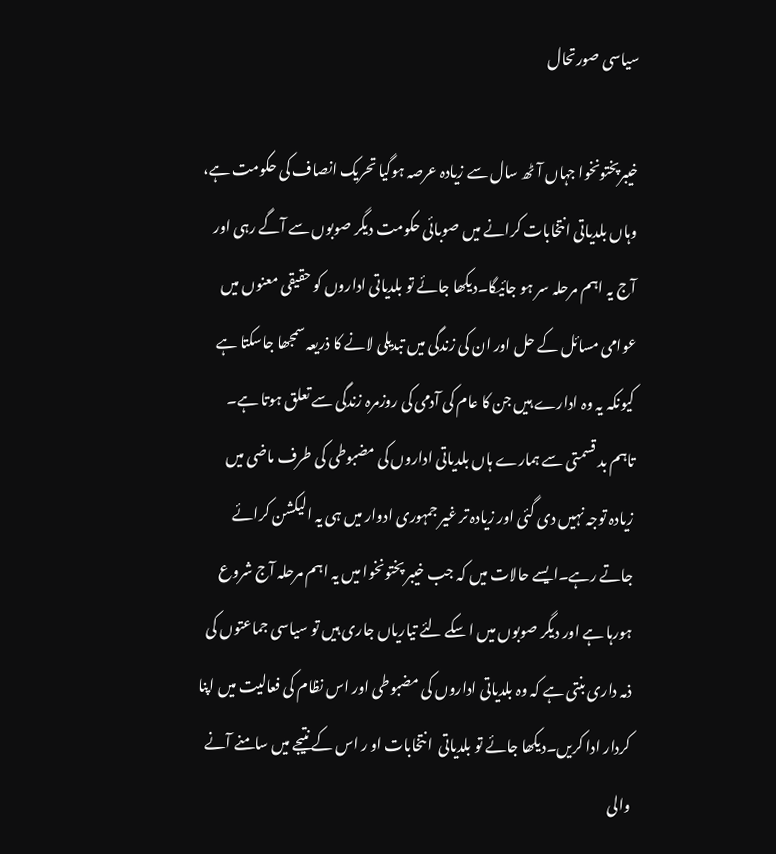سیاسی صورتحال

خیبرپختونخوا جہاں آٹھ سال سے زیادہ عرصہ ہوگیا تحریک انصاف کی حکومت ہے، وہاں بلدیاتی انتخابات کرانے میں صوبائی حکومت دیگر صوبوں سے آگے رہی اور آج یہ اہم مرحلہ سر ہو جائیگا۔دیکھا جائے تو بلدیاتی اداروں کو حقیقی معنوں میں عوامی مسائل کے حل اور ان کی زندگی میں تبدیلی لانے کا ذریعہ سمجھا جاسکتا ہے کیونکہ یہ وہ ادارے ہیں جن کا عام کی آدمی کی روزمرہ زندگی سے تعلق ہوتا ہے۔ تاہم بد قسمتی سے ہمارے ہاں بلدیاتی اداروں کی مضبوطی کی طرف ماضی میں زیادہ توجہ نہیں دی گئی اور زیادہ تر غیر جمہوری ادوار میں ہی یہ الیکشن کرائے جاتے رہے۔ایسے حالات میں کہ جب خیبر پختونخوا میں یہ اہم مرحلہ آج شروع ہورہا ہے اور دیگر صوبوں میں ا سکے لئے تیاریاں جاری ہیں تو سیاسی جماعتوں کی ذمہ داری بنتی ہے کہ وہ بلدیاتی اداروں کی مضبوطی اور اس نظام کی فعالیت میں اپنا کردار ادا کریں۔دیکھا جائے تو بلدیاتی  انتخابات او ر اس کے نتیجے میں سامنے آنے والی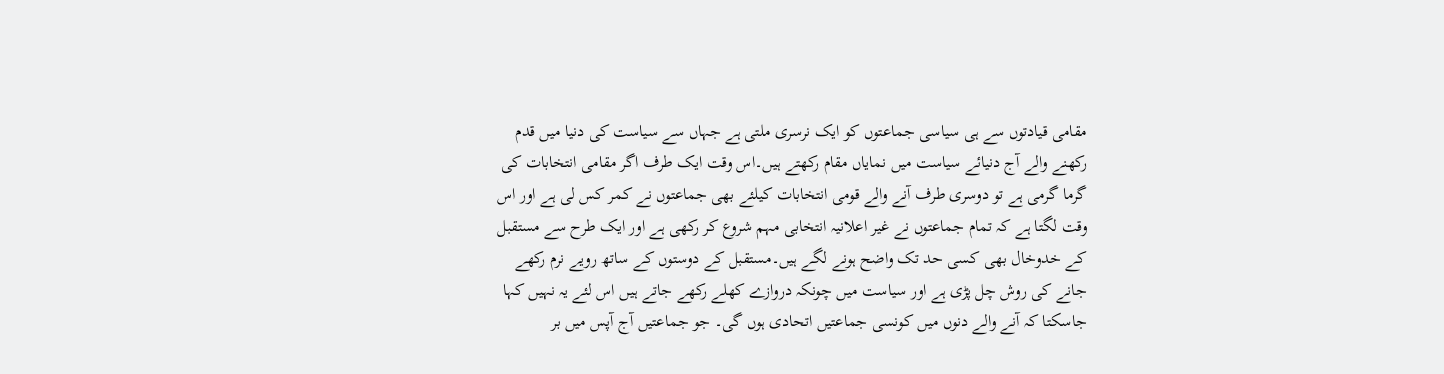مقامی قیادتوں سے ہی سیاسی جماعتوں کو ایک نرسری ملتی ہے جہاں سے سیاست کی دنیا میں قدم رکھنے والے آج دنیائے سیاست میں نمایاں مقام رکھتے ہیں۔اس وقت ایک طرف اگر مقامی انتخابات کی گرما گرمی ہے تو دوسری طرف آنے والے قومی انتخابات کیلئے بھی جماعتوں نے کمر کس لی ہے اور اس وقت لگتا ہے کہ تمام جماعتوں نے غیر اعلانیہ انتخابی مہم شروع کر رکھی ہے اور ایک طرح سے مستقبل کے خدوخال بھی کسی حد تک واضح ہونے لگے ہیں۔مستقبل کے دوستوں کے ساتھ رویے نرم رکھے جانے کی روش چل پڑی ہے اور سیاست میں چونکہ دروازے کھلے رکھے جاتے ہیں اس لئے یہ نہیں کہا جاسکتا کہ آنے والے دنوں میں کونسی جماعتیں اتحادی ہوں گی۔ جو جماعتیں آج آپس میں بر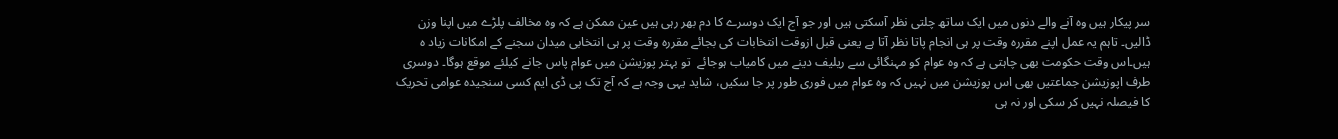سر پیکار ہیں وہ آنے والے دنوں میں ایک ساتھ چلتی نظر آسکتی ہیں اور جو آج ایک دوسرے کا دم بھر رہی ہیں عین ممکن ہے کہ وہ مخالف پلڑے میں اپنا وزن ڈالیں۔ تاہم یہ عمل اپنے مقررہ وقت پر ہی انجام پاتا نظر آتا ہے یعنی قبل ازوقت انتخابات کی بجائے مقررہ وقت پر ہی انتخابی میدان سجنے کے امکانات زیاد ہ ہیں۔اس وقت حکومت بھی چاہتی ہے کہ وہ عوام کو مہنگائی سے ریلیف دینے میں کامیاب ہوجائے  تو بہتر پوزیشن میں عوام پاس جانے کیلئے موقع ہوگا۔ دوسری طرف اپوزیشن جماعتیں بھی اس پوزیشن میں نہیں کہ وہ عوام میں فوری طور پر جا سکیں، شاید یہی وجہ ہے کہ آج تک پی ڈی ایم کسی سنجیدہ عوامی تحریک کا فیصلہ نہیں کر سکی اور نہ ہی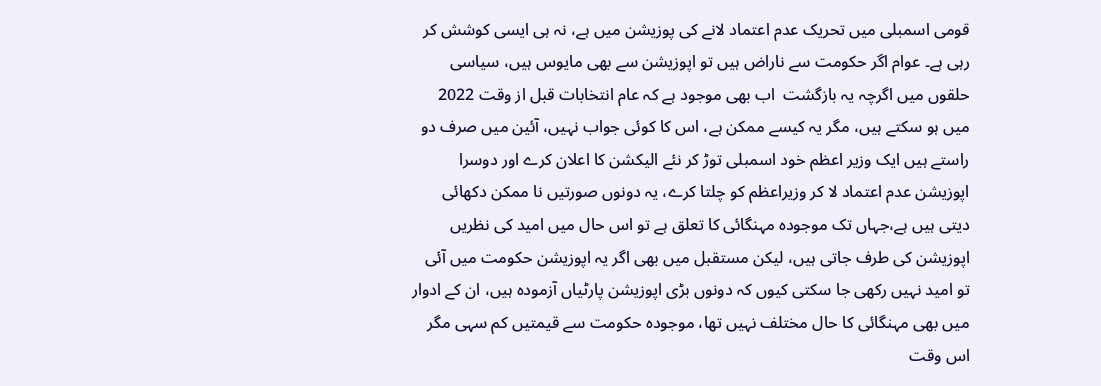قومی اسمبلی میں تحریک عدم اعتماد لانے کی پوزیشن میں ہے، نہ ہی ایسی کوشش کر رہی ہے۔ عوام اگر حکومت سے ناراض ہیں تو اپوزیشن سے بھی مایوس ہیں، سیاسی حلقوں میں اگرچہ یہ بازگشت  اب بھی موجود ہے کہ عام انتخابات قبل از وقت 2022 میں ہو سکتے ہیں، مگر یہ کیسے ممکن ہے، اس کا کوئی جواب نہیں، آئین میں صرف دو راستے ہیں ایک وزیر اعظم خود اسمبلی توڑ کر نئے الیکشن کا اعلان کرے اور دوسرا اپوزیشن عدم اعتماد لا کر وزیراعظم کو چلتا کرے، یہ دونوں صورتیں نا ممکن دکھائی دیتی ہیں ہے،جہاں تک موجودہ مہنگائی کا تعلق ہے تو اس حال میں امید کی نظریں اپوزیشن کی طرف جاتی ہیں، لیکن مستقبل میں بھی اگر یہ اپوزیشن حکومت میں آئی تو امید نہیں رکھی جا سکتی کیوں کہ دونوں بڑی اپوزیشن پارٹیاں آزمودہ ہیں، ان کے ادوار میں بھی مہنگائی کا حال مختلف نہیں تھا، موجودہ حکومت سے قیمتیں کم سہی مگر اس وقت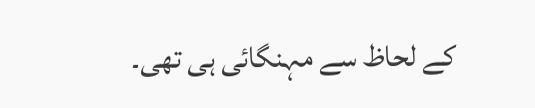کے لحاظ سے مہنگائی ہی تھی۔